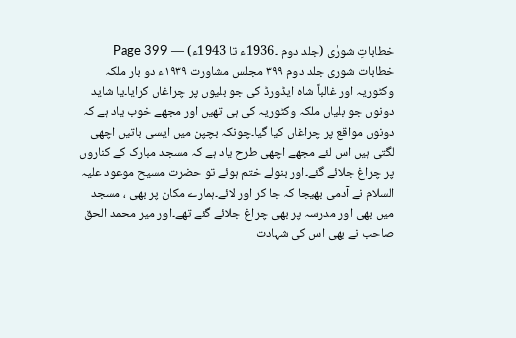خطاباتِ شورٰی (جلد دوم ۔1936ء تا 1943ء) — Page 399
خطابات شوری جلد دوم ۳۹۹ مجلس مشاورت ۱۹۳۹ء دو بار ملکہ وکٹوریہ اور غالباً شاہ ایڈورڈ کی جو بلیوں پر چراغاں کرایا۔یا شاید دونوں جو بلیاں ملکہ وکٹوریہ کی ہی تھیں اور مجھے خوب یاد ہے کہ دونوں مواقع پر چراغاں کیا گیا۔چونکہ بچپن میں ایسی باتیں اچھی لگتی ہیں اس لئے مجھے اچھی طرح یاد ہے کہ مسجد مبارک کے کناروں پر چراغ جلائے گئے۔اور بنولے ختم ہوئے تو حضرت مسیح موعود علیہ السلام نے آدمی بھیجا کہ جا کر اور لائے۔ہمارے مکان پر بھی ، مسجد میں بھی اور مدرسہ پر بھی چراغ جلائے گئے تھے۔اور میر محمد الحق صاحب نے بھی اس کی شہادت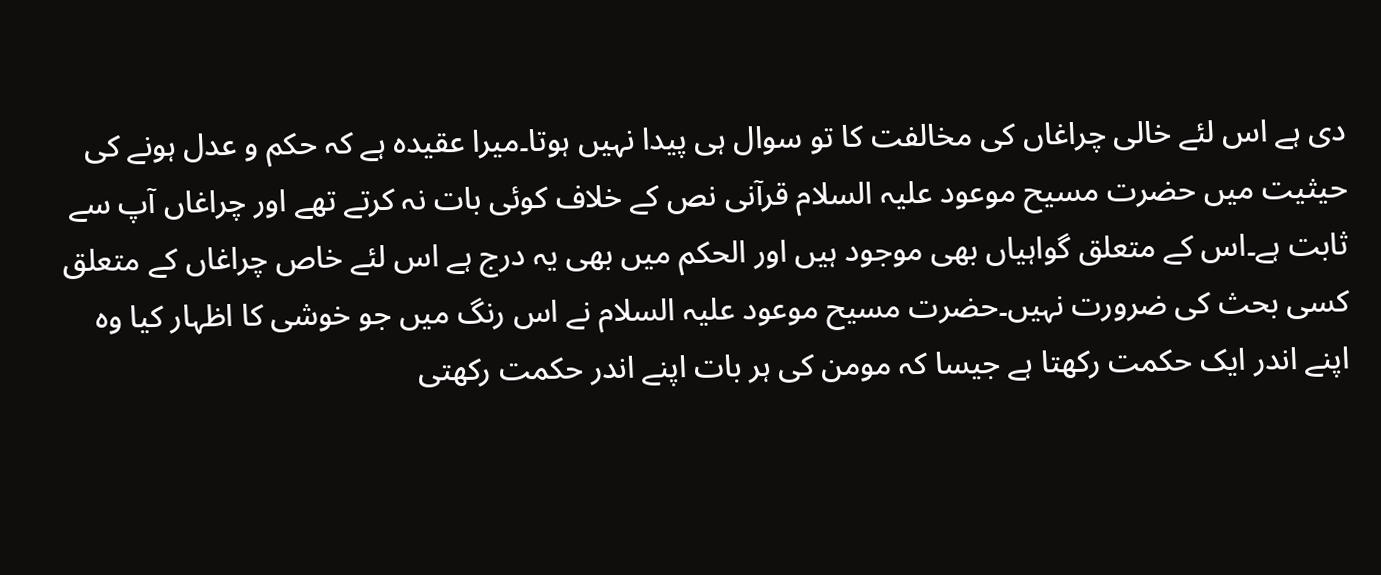دی ہے اس لئے خالی چراغاں کی مخالفت کا تو سوال ہی پیدا نہیں ہوتا۔میرا عقیدہ ہے کہ حکم و عدل ہونے کی حیثیت میں حضرت مسیح موعود علیہ السلام قرآنی نص کے خلاف کوئی بات نہ کرتے تھے اور چراغاں آپ سے ثابت ہے۔اس کے متعلق گواہیاں بھی موجود ہیں اور الحکم میں بھی یہ درج ہے اس لئے خاص چراغاں کے متعلق کسی بحث کی ضرورت نہیں۔حضرت مسیح موعود علیہ السلام نے اس رنگ میں جو خوشی کا اظہار کیا وہ اپنے اندر ایک حکمت رکھتا ہے جیسا کہ مومن کی ہر بات اپنے اندر حکمت رکھتی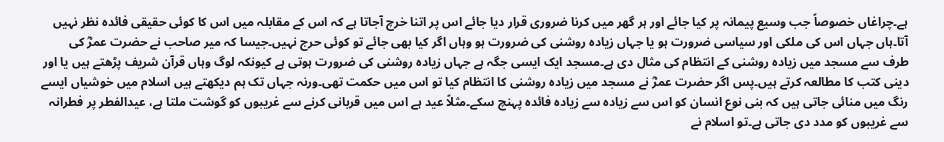ہے۔چراغاں خصوصاً جب وسیع پیمانہ پر کیا جائے اور ہر گھر میں کرنا ضروری قرار دیا جائے اس پر اتنا خرچ آجاتا ہے کہ اس کے مقابلہ میں اس کا کوئی حقیقی فائدہ نظر نہیں آتا۔ہاں جہاں اس کی ملکی اور سیاسی ضرورت ہو یا جہاں زیادہ روشنی کی ضرورت ہو وہاں اگر کیا بھی جائے تو کوئی حرج نہیں۔جیسا کہ میر صاحب نے حضرت عمرؓ کی طرف سے مسجد میں زیادہ روشنی کے انتظام کی مثال دی ہے۔مسجد ایک ایسی جگہ ہے جہاں زیادہ روشنی کی ضرورت ہوتی ہے کیونکہ لوگ وہاں قرآن شریف پڑھتے ہیں یا اور دینی کتب کا مطالعہ کرتے ہیں۔پس اگر حضرت عمرؓ نے مسجد میں زیادہ روشنی کا انتظام کیا تو اس میں حکمت تھی۔ورنہ جہاں تک ہم دیکھتے ہیں اسلام میں خوشیاں ایسے رنگ میں منائی جاتی ہیں کہ بنی نوع انسان کو اس سے زیادہ سے زیادہ فائدہ پہنچ سکے۔مثلاً عید ہے اس میں قربانی کرنے سے غریبوں کو گوشت ملتا ہے، عیدالفطر پر فطرانہ سے غریبوں کو مدد دی جاتی ہے۔تو اسلام نے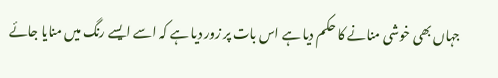جہاں بھی خوشی منانے کا حکم دیا ہے اس بات پر زور دیا ہے کہ اسے ایسے رنگ میں منایا جائے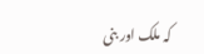کہ ملک اور بنی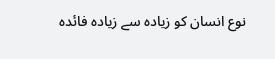نوع انسان کو زیادہ سے زیادہ فائدہ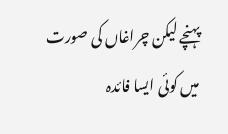پہنچے لیکن چراغاں کی صورت میں کوئی ایسا فائدہ